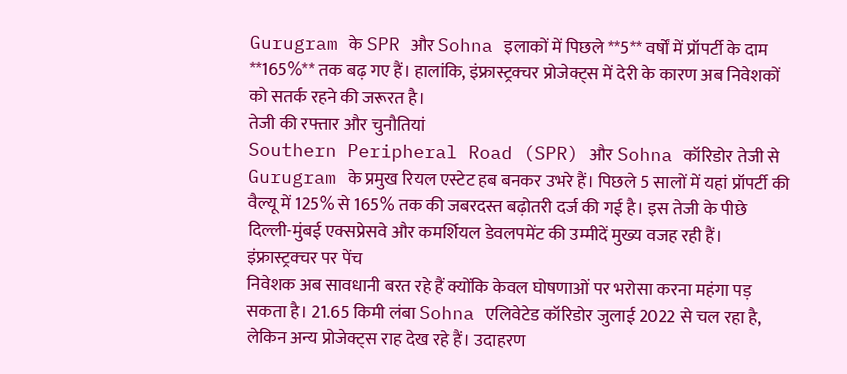Gurugram के SPR और Sohna इलाकों में पिछले **5** वर्षों में प्रॉपर्टी के दाम **165%** तक बढ़ गए हैं। हालांकि, इंफ्रास्ट्रक्चर प्रोजेक्ट्स में देरी के कारण अब निवेशकों को सतर्क रहने की जरूरत है।
तेजी की रफ्तार और चुनौतियां
Southern Peripheral Road (SPR) और Sohna कॉरिडोर तेजी से Gurugram के प्रमुख रियल एस्टेट हब बनकर उभरे हैं। पिछले 5 सालों में यहां प्रॉपर्टी की वैल्यू में 125% से 165% तक की जबरदस्त बढ़ोतरी दर्ज की गई है। इस तेजी के पीछे दिल्ली-मुंबई एक्सप्रेसवे और कमर्शियल डेवलपमेंट की उम्मीदें मुख्य वजह रही हैं।
इंफ्रास्ट्रक्चर पर पेंच
निवेशक अब सावधानी बरत रहे हैं क्योंकि केवल घोषणाओं पर भरोसा करना महंगा पड़ सकता है। 21.65 किमी लंबा Sohna एलिवेटेड कॉरिडोर जुलाई 2022 से चल रहा है, लेकिन अन्य प्रोजेक्ट्स राह देख रहे हैं। उदाहरण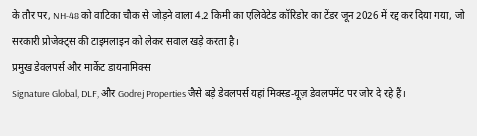के तौर पर, NH-48 को वाटिका चौक से जोड़ने वाला 4.2 किमी का एलिवेटेड कॉरिडोर का टेंडर जून 2026 में रद्द कर दिया गया, जो सरकारी प्रोजेक्ट्स की टाइमलाइन को लेकर सवाल खड़े करता है।
प्रमुख डेवलपर्स और मार्केट डायनामिक्स
Signature Global, DLF, और Godrej Properties जैसे बड़े डेवलपर्स यहां मिक्स्ड-यूज़ डेवलपमेंट पर जोर दे रहे हैं।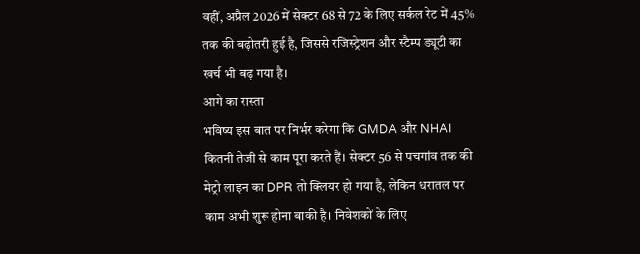वहीं, अप्रैल 2026 में सेक्टर 68 से 72 के लिए सर्कल रेट में 45% तक की बढ़ोतरी हुई है, जिससे रजिस्ट्रेशन और स्टैम्प ड्यूटी का खर्च भी बढ़ गया है।
आगे का रास्ता
भविष्य इस बात पर निर्भर करेगा कि GMDA और NHAI कितनी तेजी से काम पूरा करते हैं। सेक्टर 56 से पचगांव तक की मेट्रो लाइन का DPR तो क्लियर हो गया है, लेकिन धरातल पर काम अभी शुरू होना बाकी है। निवेशकों के लिए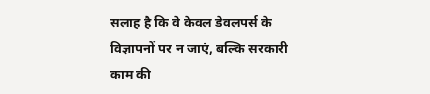सलाह है कि वे केवल डेवलपर्स के विज्ञापनों पर न जाएं, बल्कि सरकारी काम की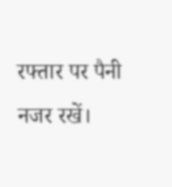रफ्तार पर पैनी नजर रखें।